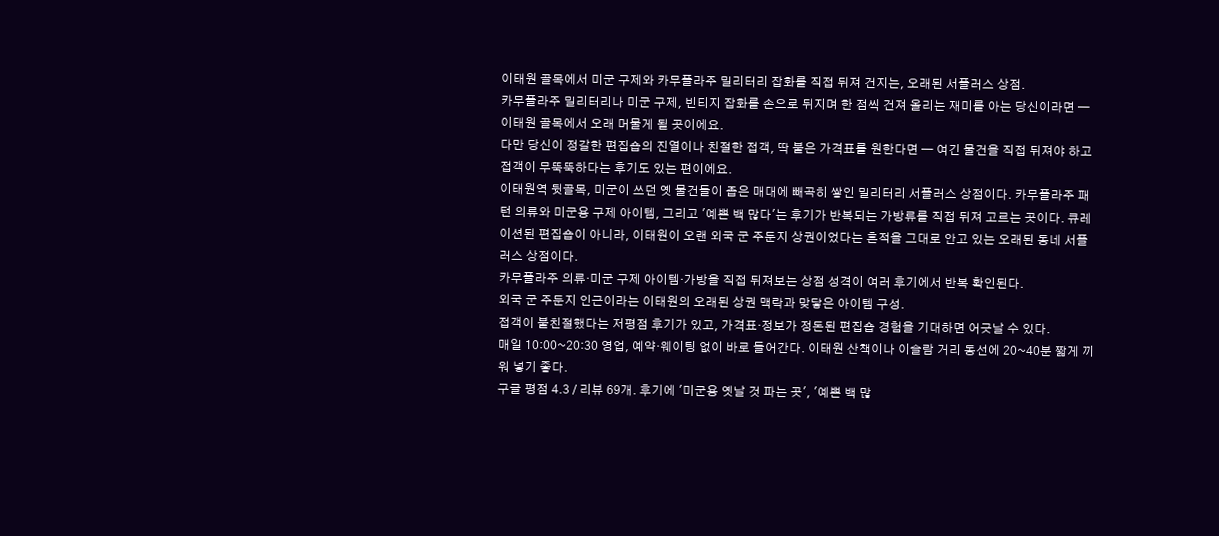이태원 골목에서 미군 구제와 카무플라주 밀리터리 잡화를 직접 뒤져 건지는, 오래된 서플러스 상점.
카무플라주 밀리터리나 미군 구제, 빈티지 잡화를 손으로 뒤지며 한 점씩 건져 올리는 재미를 아는 당신이라면 — 이태원 골목에서 오래 머물게 될 곳이에요.
다만 당신이 정갈한 편집숍의 진열이나 친절한 접객, 딱 붙은 가격표를 원한다면 — 여긴 물건을 직접 뒤져야 하고 접객이 무뚝뚝하다는 후기도 있는 편이에요.
이태원역 뒷골목, 미군이 쓰던 옛 물건들이 좁은 매대에 빼곡히 쌓인 밀리터리 서플러스 상점이다. 카무플라주 패턴 의류와 미군용 구제 아이템, 그리고 '예쁜 백 많다'는 후기가 반복되는 가방류를 직접 뒤져 고르는 곳이다. 큐레이션된 편집숍이 아니라, 이태원이 오랜 외국 군 주둔지 상권이었다는 흔적을 그대로 안고 있는 오래된 동네 서플러스 상점이다.
카무플라주 의류·미군 구제 아이템·가방을 직접 뒤져보는 상점 성격이 여러 후기에서 반복 확인된다.
외국 군 주둔지 인근이라는 이태원의 오래된 상권 맥락과 맞닿은 아이템 구성.
접객이 불친절했다는 저평점 후기가 있고, 가격표·정보가 정돈된 편집숍 경험을 기대하면 어긋날 수 있다.
매일 10:00~20:30 영업, 예약·웨이팅 없이 바로 들어간다. 이태원 산책이나 이슬람 거리 동선에 20~40분 짧게 끼워 넣기 좋다.
구글 평점 4.3 / 리뷰 69개. 후기에 '미군용 옛날 것 파는 곳', '예쁜 백 많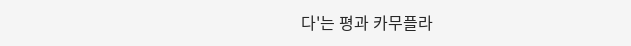다'는 평과 카무플라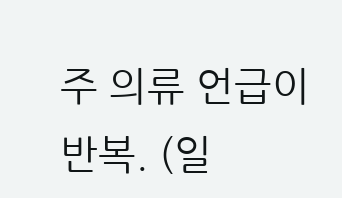주 의류 언급이 반복. (일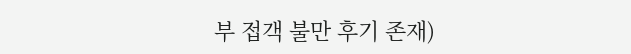부 접객 불만 후기 존재)